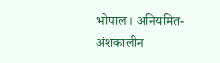भोपाल। अनियमित-अंशकालीन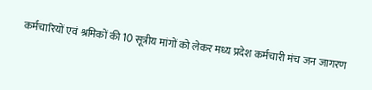कर्मचारियों एवं श्रमिकों की 10 सूत्रीय मांगों को लेकर मध्य प्रदेश कर्मचारी मंच जन जागरण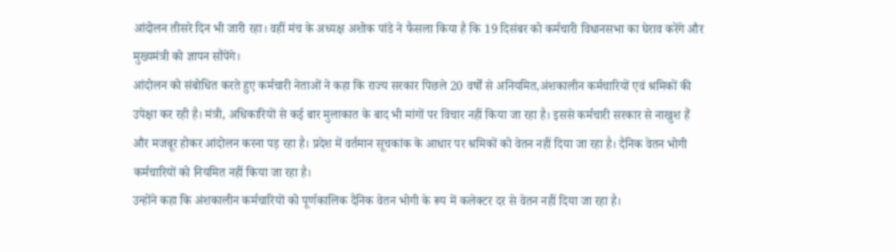आंदोलन तीसरे दिन भी जारी रहा। वहीं मंच के अध्यक्ष अशोक पांडे ने फैसला किया है कि 19 दिसंबर को कर्मचारी विधानसभा का घेराव करेंगे और मुख्यमंत्री को ज्ञापन सौंपेंगे।
आंदोलन को संबोधित करते हुए कर्मचारी नेताओं ने कहा कि राज्य सरकार पिछले 20 वर्षों से अनियमित,अंशकालीन कर्मचारियों एवं श्रमिकों की उपेक्षा कर रही है। मंत्री, अधिकारियों से कई बार मुलाकात के बाद भी मांगों पर विचार नहीं किया जा रहा है। इससे कर्मचारी सरकार से नाखुश हैं और मजबूर होकर आंदोलन करना पड़ रहा है। प्रदेश में वर्तमान सूचकांक के आधार पर श्रमिकों को वेतन नहीं दिया जा रहा है। दैनिक वेतन भोगी कर्मचारियों को नियमित नहीं किया जा रहा है।
उन्होंने कहा कि अंशकालीन कर्मचारियों को पूर्णकालिक दैनिक वेतन भोगी के रूप में कलेक्टर दर से वेतन नहीं दिया जा रहा है।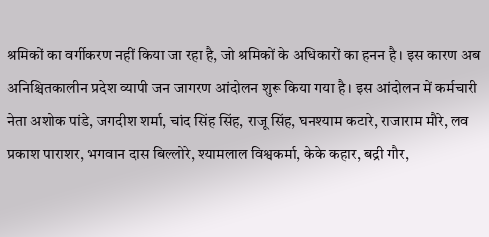श्रमिकों का वर्गीकरण नहीं किया जा रहा है, जो श्रमिकों के अधिकारों का हनन है। इस कारण अब अनिश्चितकालीन प्रदेश व्यापी जन जागरण आंदोलन शुरू किया गया है। इस आंदोलन में कर्मचारी नेता अशोक पांडे, जगदीश शर्मा, चांद सिंह सिंह, राजू सिंह, घनश्याम कटारे, राजाराम मौरे, लव प्रकाश पाराशर, भगवान दास बिल्लोरे, श्यामलाल विश्वकर्मा, केके कहार, बद्री गौर,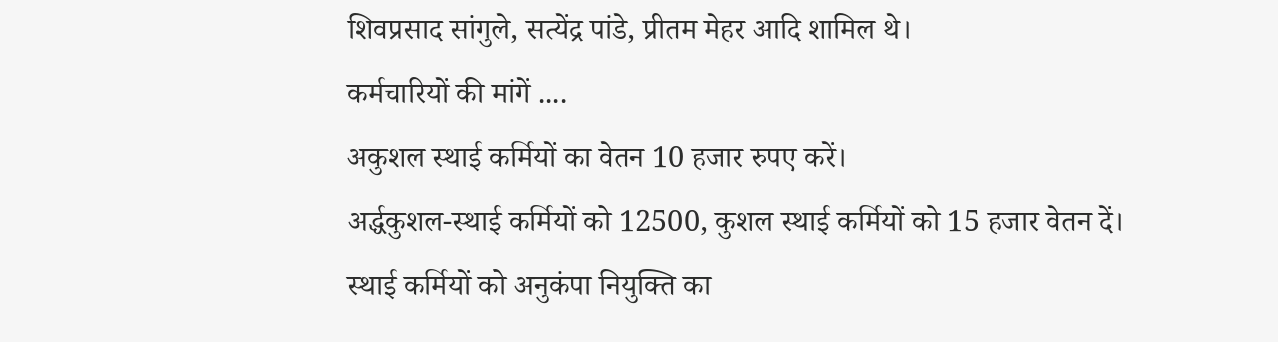शिवप्रसाद सांगुले, सत्येंद्र पांडे, प्रीतम मेहर आदि शामिल थे।
कर्मचारियों की मांगें ....
अकुशल स्थाई कर्मियों का वेतन 10 हजार रुपए करें।
अर्द्धकुशल-स्थाई कर्मियों को 12500, कुशल स्थाई कर्मियों को 15 हजार वेतन दें।
स्थाई कर्मियों को अनुकंपा नियुक्ति का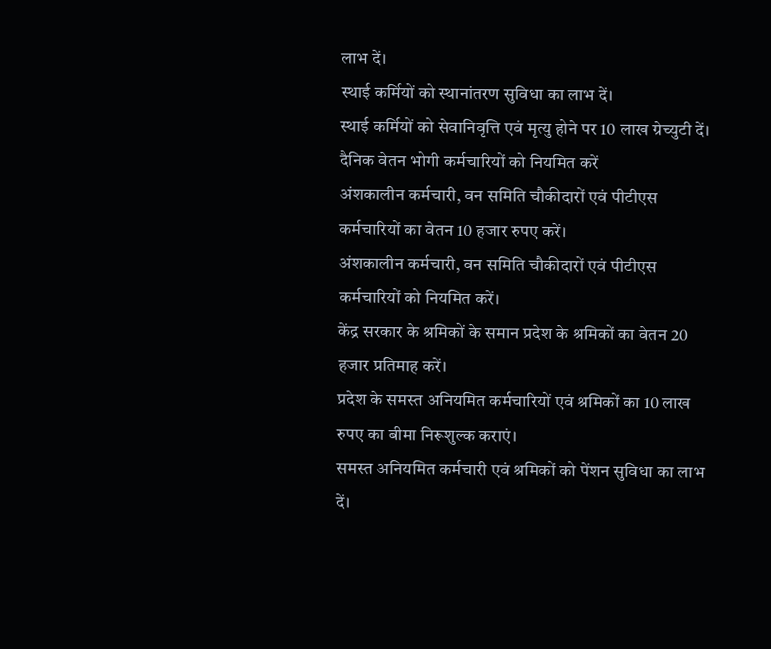लाभ दें।
स्थाई कर्मियों को स्थानांतरण सुविधा का लाभ दें।
स्थाई कर्मियों को सेवानिवृत्ति एवं मृत्यु होने पर 10 लाख ग्रेच्युटी दें।
दैनिक वेतन भोगी कर्मचारियों को नियमित करें
अंशकालीन कर्मचारी, वन समिति चौकीदारों एवं पीटीएस कर्मचारियों का वेतन 10 हजार रुपए करें।
अंशकालीन कर्मचारी, वन समिति चौकीदारों एवं पीटीएस कर्मचारियों को नियमित करें।
केंद्र सरकार के श्रमिकों के समान प्रदेश के श्रमिकों का वेतन 20 हजार प्रतिमाह करें।
प्रदेश के समस्त अनियमित कर्मचारियों एवं श्रमिकों का 10 लाख रुपए का बीमा निरूशुल्क कराएं।
समस्त अनियमित कर्मचारी एवं श्रमिकों को पेंशन सुविधा का लाभ दें।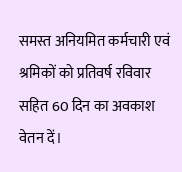समस्त अनियमित कर्मचारी एवं श्रमिकों को प्रतिवर्ष रविवार सहित 60 दिन का अवकाश वेतन दें।